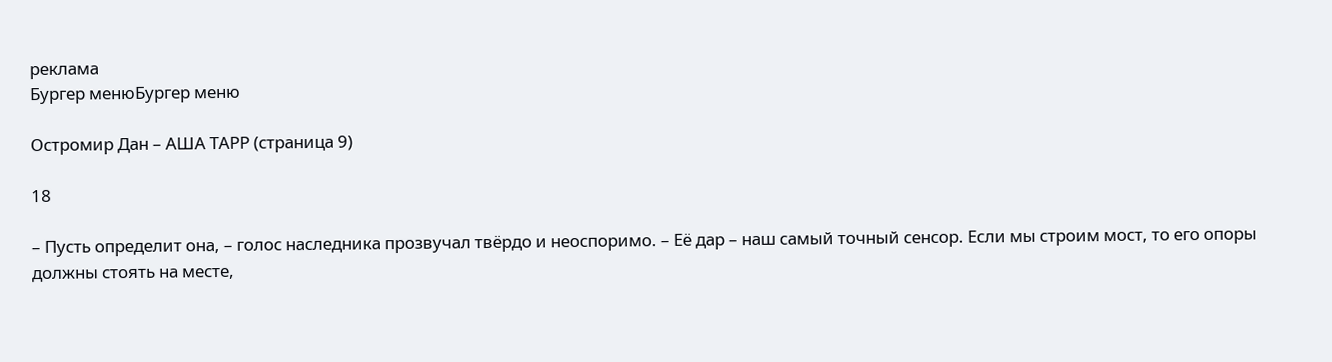реклама
Бургер менюБургер меню

Остромир Дан – АША ТАРР (страница 9)

18

– Пусть определит она, – голос наследника прозвучал твёрдо и неоспоримо. – Её дар – наш самый точный сенсор. Если мы строим мост, то его опоры должны стоять на месте,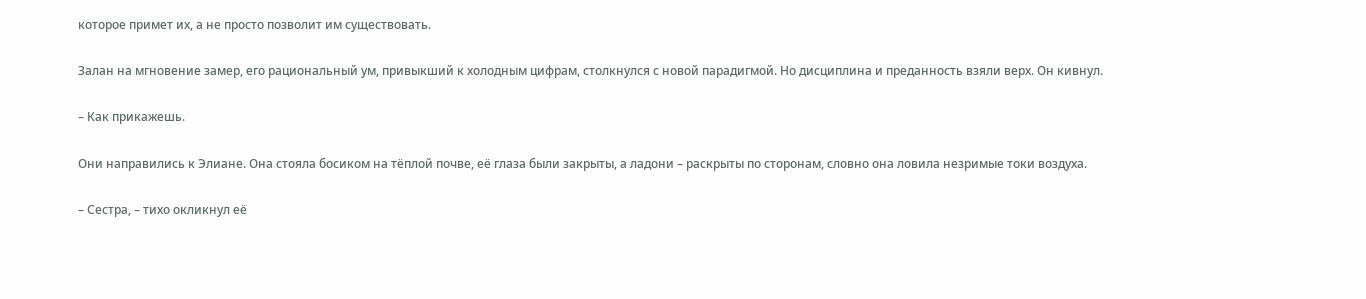которое примет их, а не просто позволит им существовать.

Залан на мгновение замер, его рациональный ум, привыкший к холодным цифрам, столкнулся с новой парадигмой. Но дисциплина и преданность взяли верх. Он кивнул.

– Как прикажешь.

Они направились к Элиане. Она стояла босиком на тёплой почве, её глаза были закрыты, а ладони – раскрыты по сторонам, словно она ловила незримые токи воздуха.

– Сестра, – тихо окликнул её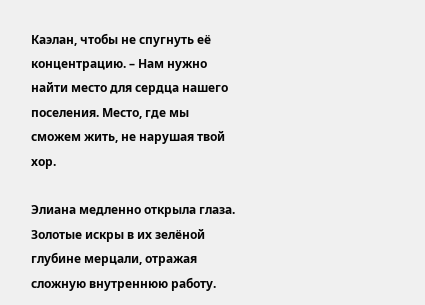Каэлан, чтобы не спугнуть её концентрацию. – Нам нужно найти место для сердца нашего поселения. Место, где мы сможем жить, не нарушая твой хор.

Элиана медленно открыла глаза. Золотые искры в их зелёной глубине мерцали, отражая сложную внутреннюю работу.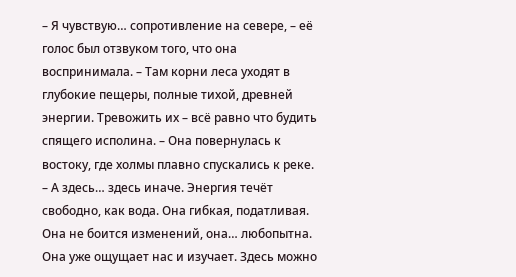– Я чувствую… сопротивление на севере, – её голос был отзвуком того, что она воспринимала. – Там корни леса уходят в глубокие пещеры, полные тихой, древней энергии. Тревожить их – всё равно что будить спящего исполина. – Она повернулась к востоку, где холмы плавно спускались к реке. – А здесь… здесь иначе. Энергия течёт свободно, как вода. Она гибкая, податливая. Она не боится изменений, она… любопытна. Она уже ощущает нас и изучает. Здесь можно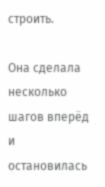строить.

Она сделала несколько шагов вперёд и остановилась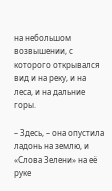на небольшом возвышении, с которого открывался вид и на реку, и на леса, и на дальние горы.

– Здесь, – она опустила ладонь на землю, и «Слова Зелени» на её руке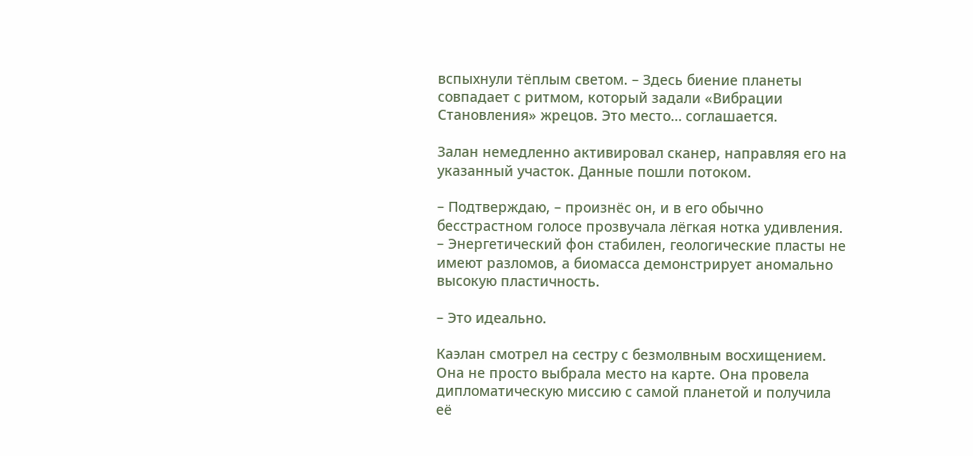вспыхнули тёплым светом. – Здесь биение планеты совпадает с ритмом, который задали «Вибрации Становления» жрецов. Это место… соглашается.

Залан немедленно активировал сканер, направляя его на указанный участок. Данные пошли потоком.

– Подтверждаю, – произнёс он, и в его обычно бесстрастном голосе прозвучала лёгкая нотка удивления. – Энергетический фон стабилен, геологические пласты не имеют разломов, а биомасса демонстрирует аномально высокую пластичность.

– Это идеально.

Каэлан смотрел на сестру с безмолвным восхищением. Она не просто выбрала место на карте. Она провела дипломатическую миссию с самой планетой и получила её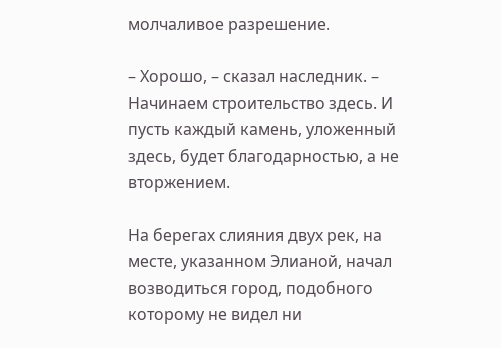молчаливое разрешение.

– Хорошо, – сказал наследник. – Начинаем строительство здесь. И пусть каждый камень, уложенный здесь, будет благодарностью, а не вторжением.

На берегах слияния двух рек, на месте, указанном Элианой, начал возводиться город, подобного которому не видел ни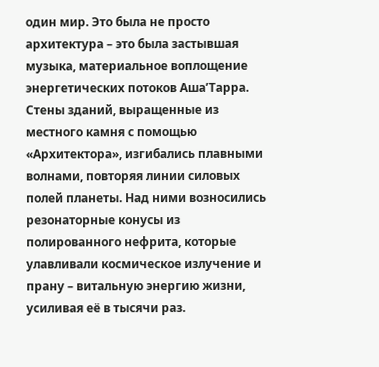один мир. Это была не просто архитектура – это была застывшая музыка, материальное воплощение энергетических потоков Аша’Тарра. Стены зданий, выращенные из местного камня с помощью «Архитектора», изгибались плавными волнами, повторяя линии силовых полей планеты. Над ними возносились резонаторные конусы из полированного нефрита, которые улавливали космическое излучение и прану – витальную энергию жизни, усиливая её в тысячи раз.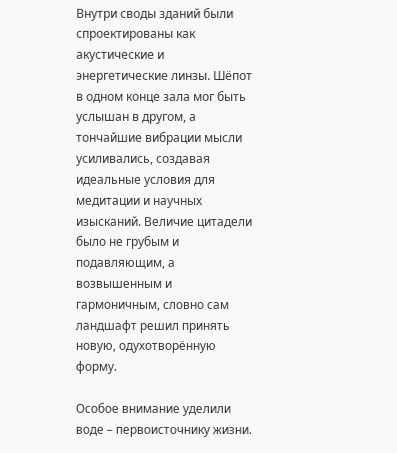Внутри своды зданий были спроектированы как акустические и энергетические линзы. Шёпот в одном конце зала мог быть услышан в другом, а тончайшие вибрации мысли усиливались, создавая идеальные условия для медитации и научных изысканий. Величие цитадели было не грубым и подавляющим, а возвышенным и гармоничным, словно сам ландшафт решил принять новую, одухотворённую форму.

Особое внимание уделили воде – первоисточнику жизни.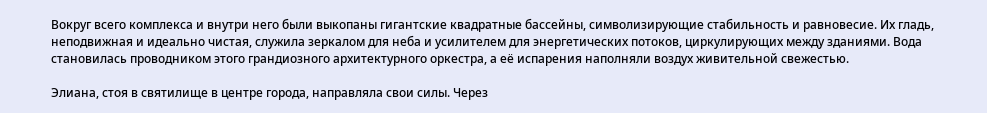Вокруг всего комплекса и внутри него были выкопаны гигантские квадратные бассейны, символизирующие стабильность и равновесие. Их гладь, неподвижная и идеально чистая, служила зеркалом для неба и усилителем для энергетических потоков, циркулирующих между зданиями. Вода становилась проводником этого грандиозного архитектурного оркестра, а её испарения наполняли воздух живительной свежестью.

Элиана, стоя в святилище в центре города, направляла свои силы. Через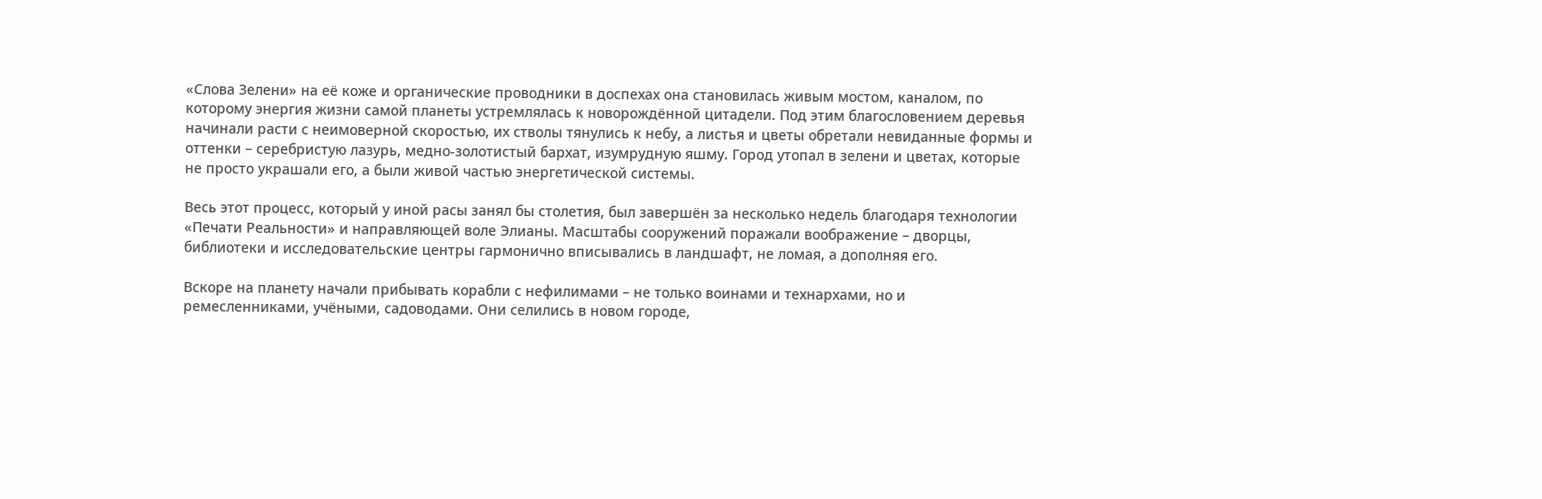«Слова Зелени» на её коже и органические проводники в доспехах она становилась живым мостом, каналом, по которому энергия жизни самой планеты устремлялась к новорождённой цитадели. Под этим благословением деревья начинали расти с неимоверной скоростью, их стволы тянулись к небу, а листья и цветы обретали невиданные формы и оттенки – серебристую лазурь, медно-золотистый бархат, изумрудную яшму. Город утопал в зелени и цветах, которые не просто украшали его, а были живой частью энергетической системы.

Весь этот процесс, который у иной расы занял бы столетия, был завершён за несколько недель благодаря технологии «Печати Реальности» и направляющей воле Элианы. Масштабы сооружений поражали воображение – дворцы, библиотеки и исследовательские центры гармонично вписывались в ландшафт, не ломая, а дополняя его.

Вскоре на планету начали прибывать корабли с нефилимами – не только воинами и технархами, но и ремесленниками, учёными, садоводами. Они селились в новом городе,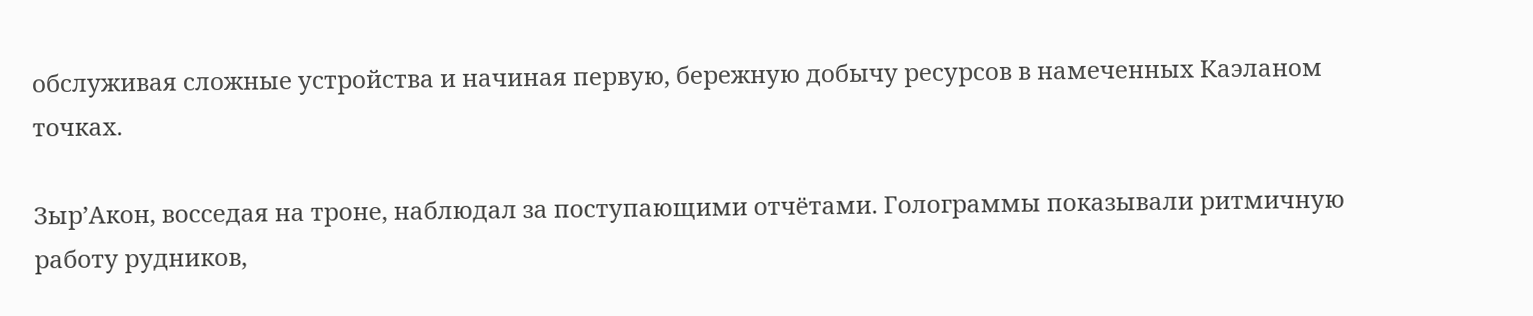обслуживая сложные устройства и начиная первую, бережную добычу ресурсов в намеченных Каэланом точках.

Зыр’Акон, восседая на троне, наблюдал за поступающими отчётами. Голограммы показывали ритмичную работу рудников,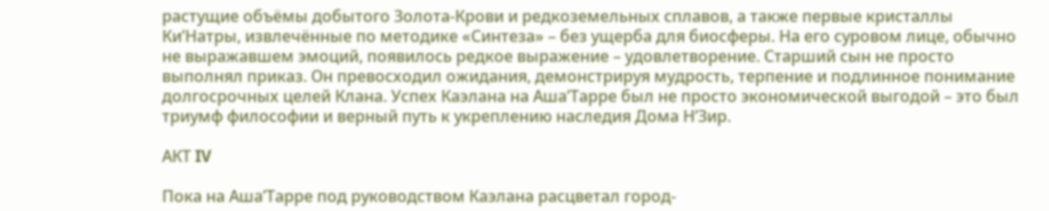растущие объёмы добытого Золота-Крови и редкоземельных сплавов, а также первые кристаллы Ки’Натры, извлечённые по методике «Синтеза» – без ущерба для биосферы. На его суровом лице, обычно не выражавшем эмоций, появилось редкое выражение – удовлетворение. Старший сын не просто выполнял приказ. Он превосходил ожидания, демонстрируя мудрость, терпение и подлинное понимание долгосрочных целей Клана. Успех Каэлана на Аша’Тарре был не просто экономической выгодой – это был триумф философии и верный путь к укреплению наследия Дома Н’Зир.

АКТ IV

Пока на Аша’Тарре под руководством Каэлана расцветал город-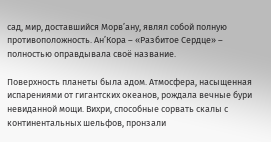сад, мир, доставшийся Морв’ану, являл собой полную противоположность. Ан’Кора – «Разбитое Сердце» – полностью оправдывала своё название.

Поверхность планеты была адом. Атмосфера, насыщенная испарениями от гигантских океанов, рождала вечные бури невиданной мощи. Вихри, способные сорвать скалы с континентальных шельфов, пронзали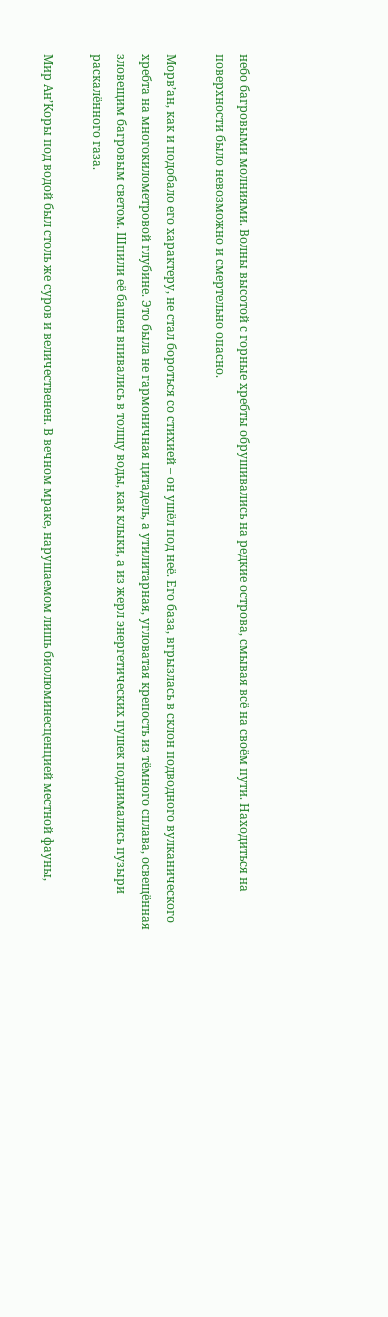небо багровыми молниями. Волны высотой с горные хребты обрушивались на редкие острова, смывая всё на своём пути. Находиться на поверхности было невозможно и смертельно опасно.

Морв’ан, как и подобало его характеру, не стал бороться со стихией – он ушёл под неё. Его база, вгрызлась в склон подводного вулканического хребта на многокилометровой глубине. Это была не гармоничная цитадель, а утилитарная, угловатая крепость из тёмного сплава, освещённая зловещим багровым светом. Шпили её башен впивались в толщу воды, как клыки, а из жерл энергетических пушек поднимались пузыри раскалённого газа.

Мир Ан’Коры под водой был столь же суров и величественен. В вечном мраке, нарушаемом лишь биолюминесценцией местной фауны,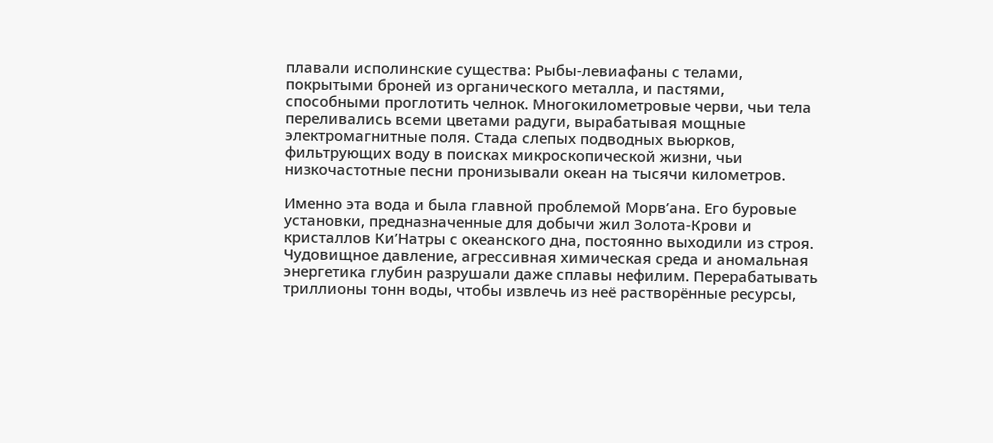плавали исполинские существа: Рыбы-левиафаны с телами, покрытыми броней из органического металла, и пастями, способными проглотить челнок. Многокилометровые черви, чьи тела переливались всеми цветами радуги, вырабатывая мощные электромагнитные поля. Стада слепых подводных вьюрков, фильтрующих воду в поисках микроскопической жизни, чьи низкочастотные песни пронизывали океан на тысячи километров.

Именно эта вода и была главной проблемой Морв’ана. Его буровые установки, предназначенные для добычи жил Золота-Крови и кристаллов Ки’Натры с океанского дна, постоянно выходили из строя. Чудовищное давление, агрессивная химическая среда и аномальная энергетика глубин разрушали даже сплавы нефилим. Перерабатывать триллионы тонн воды, чтобы извлечь из неё растворённые ресурсы,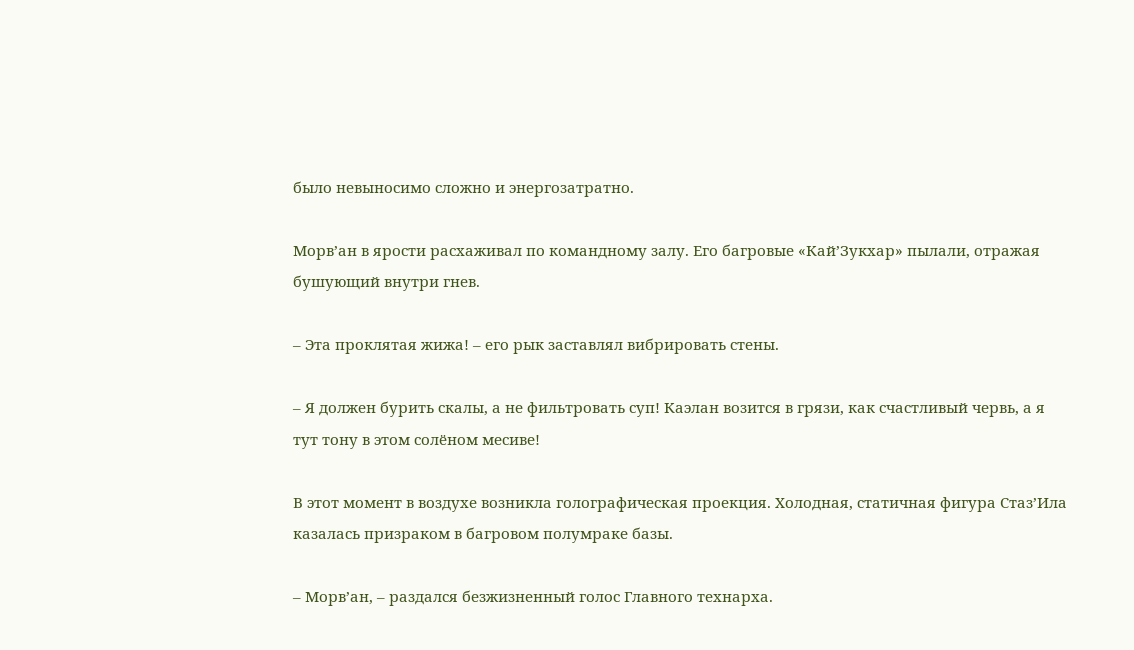было невыносимо сложно и энергозатратно.

Морв’ан в ярости расхаживал по командному залу. Его багровые «Кай’Зукхар» пылали, отражая бушующий внутри гнев.

– Эта проклятая жижа! – его рык заставлял вибрировать стены.

– Я должен бурить скалы, а не фильтровать суп! Каэлан возится в грязи, как счастливый червь, а я тут тону в этом солёном месиве!

В этот момент в воздухе возникла голографическая проекция. Холодная, статичная фигура Стаз’Ила казалась призраком в багровом полумраке базы.

– Морв’ан, – раздался безжизненный голос Главного технарха.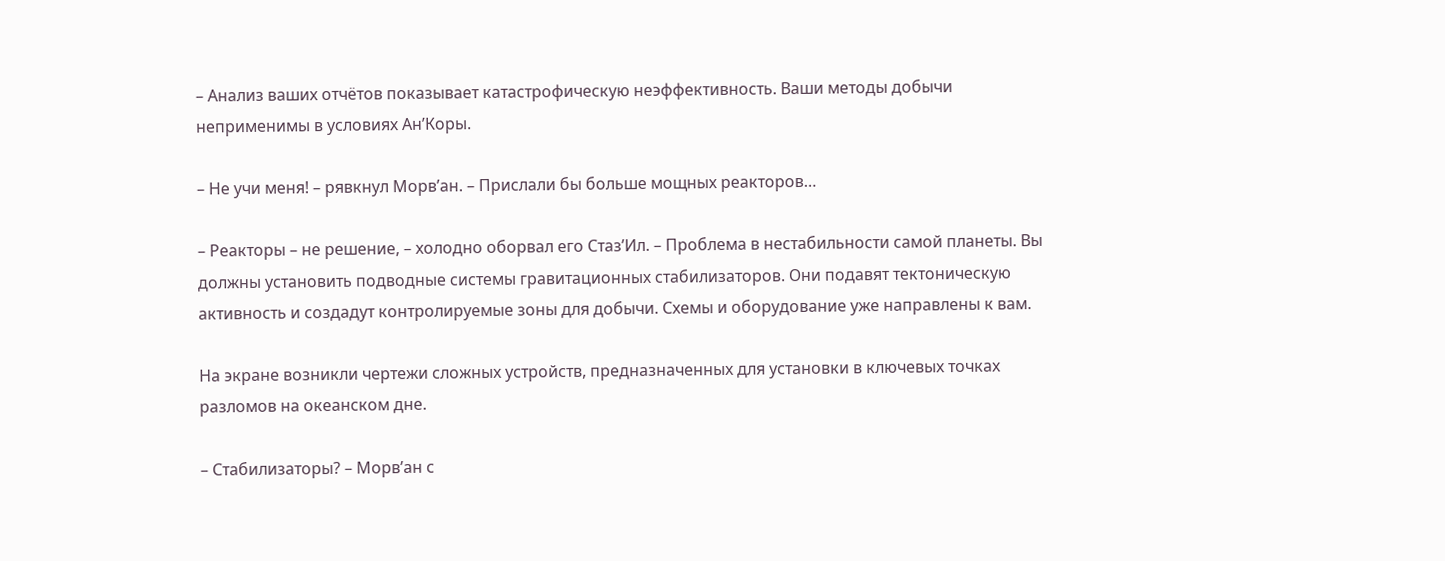– Анализ ваших отчётов показывает катастрофическую неэффективность. Ваши методы добычи неприменимы в условиях Ан’Коры.

– Не учи меня! – рявкнул Морв’ан. – Прислали бы больше мощных реакторов…

– Реакторы – не решение, – холодно оборвал его Стаз’Ил. – Проблема в нестабильности самой планеты. Вы должны установить подводные системы гравитационных стабилизаторов. Они подавят тектоническую активность и создадут контролируемые зоны для добычи. Схемы и оборудование уже направлены к вам.

На экране возникли чертежи сложных устройств, предназначенных для установки в ключевых точках разломов на океанском дне.

– Стабилизаторы? – Морв’ан с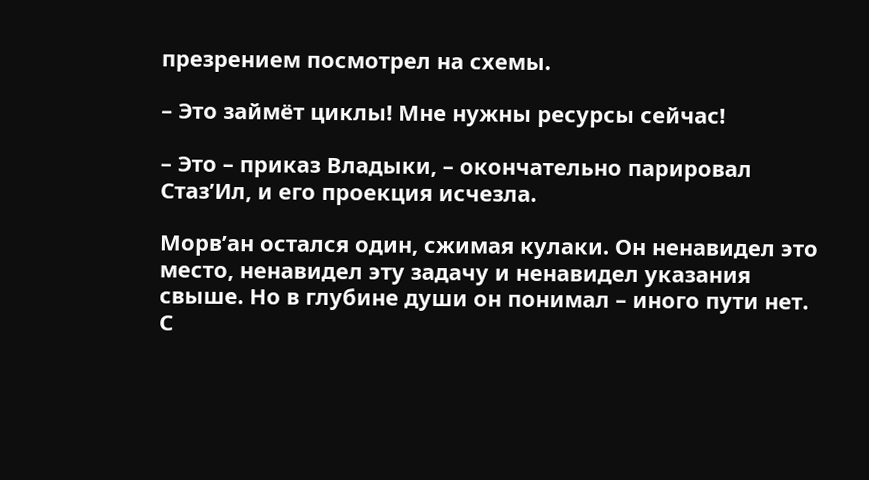презрением посмотрел на схемы.

– Это займёт циклы! Мне нужны ресурсы сейчас!

– Это – приказ Владыки, – окончательно парировал Стаз’Ил, и его проекция исчезла.

Морв’ан остался один, сжимая кулаки. Он ненавидел это место, ненавидел эту задачу и ненавидел указания свыше. Но в глубине души он понимал – иного пути нет. С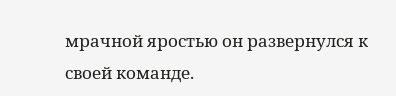мрачной яростью он развернулся к своей команде.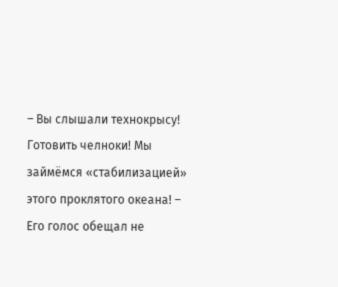– Вы слышали технокрысу! Готовить челноки! Мы займёмся «стабилизацией» этого проклятого океана! – Его голос обещал не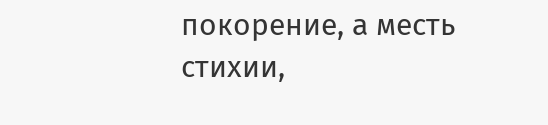покорение, а месть стихии,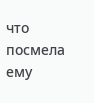что посмела ему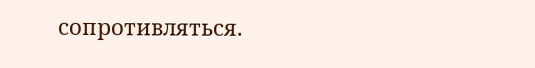сопротивляться.